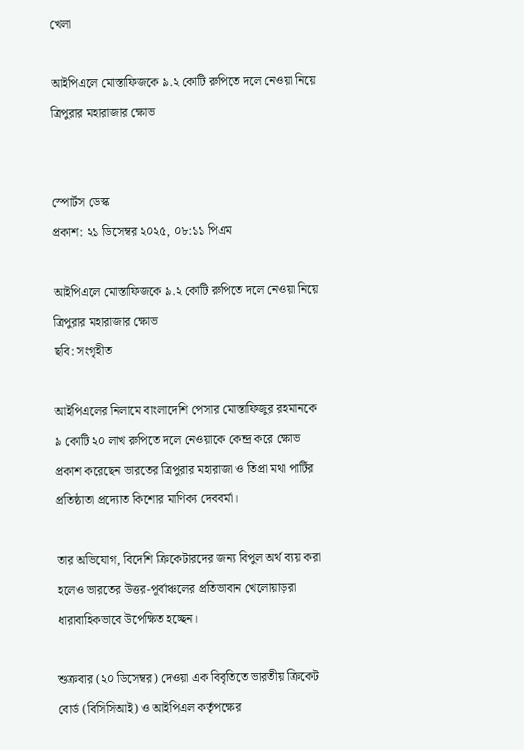খেলা

আইপিএলে মোস্তাফিজকে ৯.২ কোটি রুপিতে দলে নেওয়া নিয়ে ত্রিপুরার মহারাজার ক্ষোভ


স্পোর্টস ডেস্ক
প্রকাশ: ২১ ডিসেম্বর ২০২৫, ০৮:১১ পিএম

আইপিএলে মোস্তাফিজকে ৯.২ কোটি রুপিতে দলে নেওয়া নিয়ে ত্রিপুরার মহারাজার ক্ষোভ
ছবি: সংগৃহীত

আইপিএলের নিলামে বাংলাদেশি পেসার মোস্তাফিজুর রহমানকে ৯ কোটি ২০ লাখ রুপিতে দলে নেওয়াকে কেন্দ্র করে ক্ষোভ প্রকাশ করেছেন ভারতের ত্রিপুরার মহারাজা ও তিপ্রা মথা পার্টির প্রতিষ্ঠাতা প্রদ্যোত কিশোর মাণিক্য দেববর্মা।

তার অভিযোগ, বিদেশি ক্রিকেটারদের জন্য বিপুল অর্থ ব্যয় করা হলেও ভারতের উত্তর-পূর্বাঞ্চলের প্রতিভাবান খেলোয়াড়রা ধারাবাহিকভাবে উপেক্ষিত হচ্ছেন।

শুক্রবার (২০ ডিসেম্বর) দেওয়া এক বিবৃতিতে ভারতীয় ক্রিকেট বোর্ড (বিসিসিআই) ও আইপিএল কর্তৃপক্ষের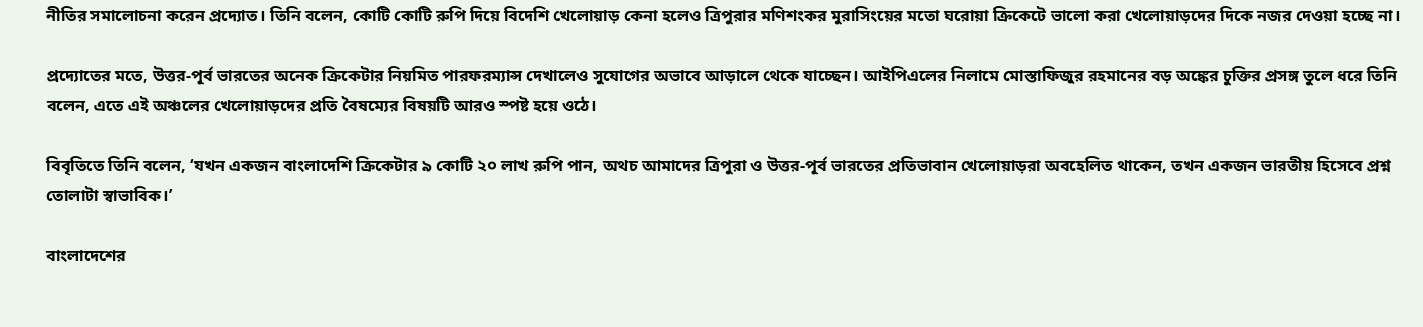নীতির সমালোচনা করেন প্রদ্যোত। তিনি বলেন, কোটি কোটি রুপি দিয়ে বিদেশি খেলোয়াড় কেনা হলেও ত্রিপুরার মণিশংকর মুরাসিংয়ের মতো ঘরোয়া ক্রিকেটে ভালো করা খেলোয়াড়দের দিকে নজর দেওয়া হচ্ছে না।

প্রদ্যোতের মতে, উত্তর-পূর্ব ভারতের অনেক ক্রিকেটার নিয়মিত পারফরম্যান্স দেখালেও সুযোগের অভাবে আড়ালে থেকে যাচ্ছেন। আইপিএলের নিলামে মোস্তাফিজুর রহমানের বড় অঙ্কের চুক্তির প্রসঙ্গ তুলে ধরে তিনি বলেন, এতে এই অঞ্চলের খেলোয়াড়দের প্রতি বৈষম্যের বিষয়টি আরও স্পষ্ট হয়ে ওঠে।

বিবৃতিতে তিনি বলেন, ‘যখন একজন বাংলাদেশি ক্রিকেটার ৯ কোটি ২০ লাখ রুপি পান, অথচ আমাদের ত্রিপুরা ও উত্তর-পূর্ব ভারতের প্রতিভাবান খেলোয়াড়রা অবহেলিত থাকেন, তখন একজন ভারতীয় হিসেবে প্রশ্ন তোলাটা স্বাভাবিক।’

বাংলাদেশের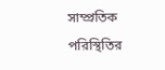সাম্প্রতিক পরিস্থিতির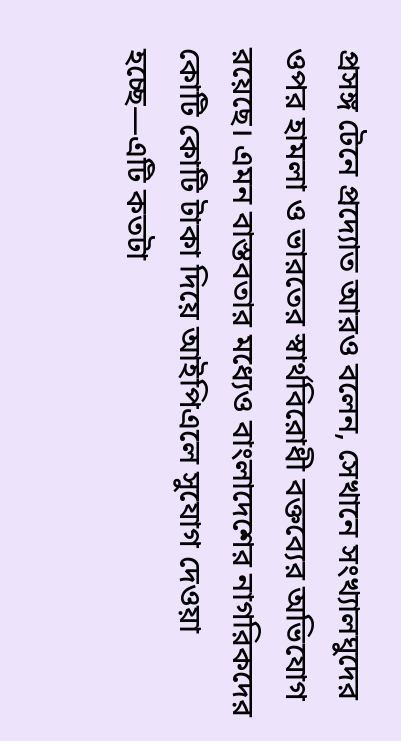প্রসঙ্গ টেনে প্রদ্যোত আরও বলেন, সেখানে সংখ্যালঘুদের ওপর হামলা ও ভারতের স্বার্থবিরোধী বক্তব্যের অভিযোগ রয়েছে। এমন বাস্তবতার মধ্যেও বাংলাদেশের নাগরিকদের কোটি কোটি টাকা দিয়ে আইপিএলে সুযোগ দেওয়া হচ্ছে—এটি কতটা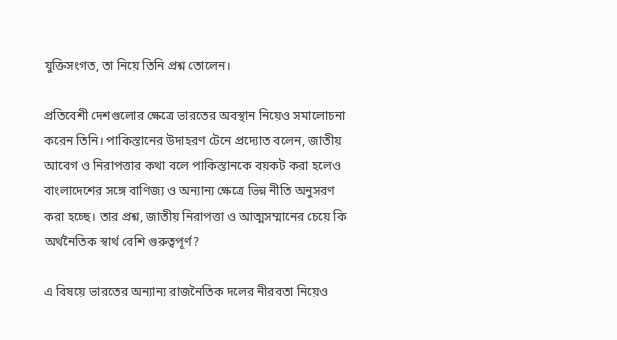যুক্তিসংগত, তা নিয়ে তিনি প্রশ্ন তোলেন।

প্রতিবেশী দেশগুলোর ক্ষেত্রে ভারতের অবস্থান নিয়েও সমালোচনা করেন তিনি। পাকিস্তানের উদাহরণ টেনে প্রদ্যোত বলেন, জাতীয় আবেগ ও নিরাপত্তার কথা বলে পাকিস্তানকে বয়কট করা হলেও বাংলাদেশের সঙ্গে বাণিজ্য ও অন্যান্য ক্ষেত্রে ভিন্ন নীতি অনুসরণ করা হচ্ছে। তার প্রশ্ন, জাতীয় নিরাপত্তা ও আত্মসম্মানের চেয়ে কি অর্থনৈতিক স্বার্থ বেশি গুরুত্বপূর্ণ?

এ বিষয়ে ভারতের অন্যান্য রাজনৈতিক দলের নীরবতা নিয়েও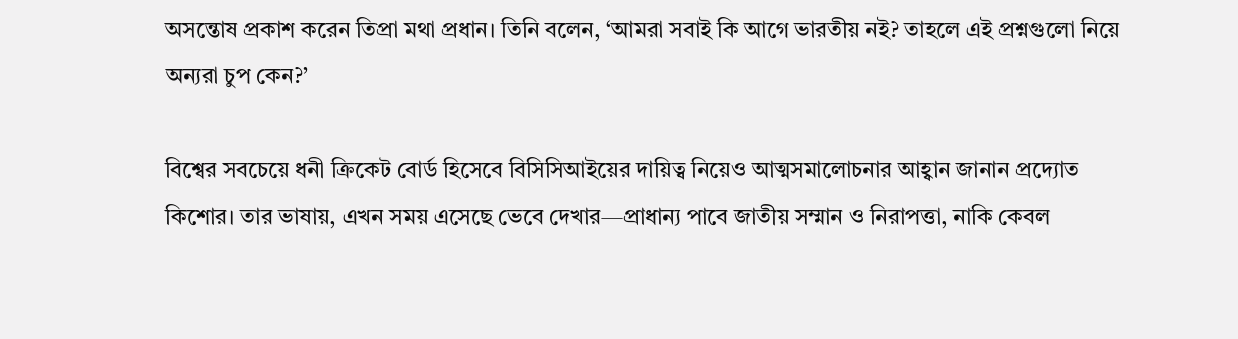অসন্তোষ প্রকাশ করেন তিপ্রা মথা প্রধান। তিনি বলেন, ‘আমরা সবাই কি আগে ভারতীয় নই? তাহলে এই প্রশ্নগুলো নিয়ে অন্যরা চুপ কেন?’

বিশ্বের সবচেয়ে ধনী ক্রিকেট বোর্ড হিসেবে বিসিসিআইয়ের দায়িত্ব নিয়েও আত্মসমালোচনার আহ্বান জানান প্রদ্যোত কিশোর। তার ভাষায়, এখন সময় এসেছে ভেবে দেখার—প্রাধান্য পাবে জাতীয় সম্মান ও নিরাপত্তা, নাকি কেবল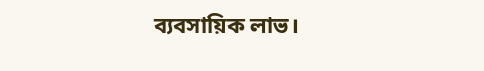ব্যবসায়িক লাভ।